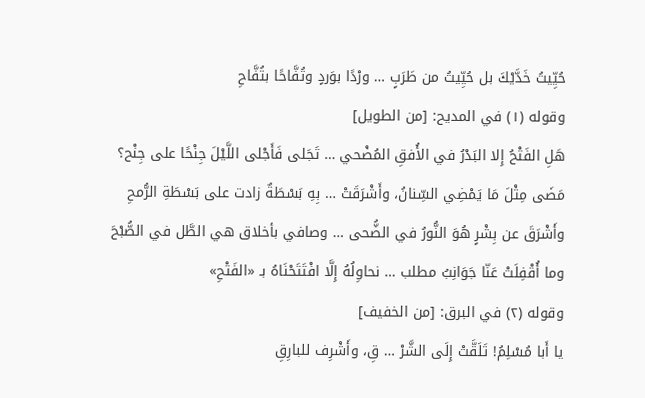حُيِّيتُ خَدَّيْكَ بل حُيِّيتُ من طَرَبٍ … ورْدًا بوَردٍ وتُفَّاحًا بتُفَّاحِ
وقوله (١) في المديح: [من الطويل]
هَلِ الفَتْحُ إِلا البَدْرُ في الأُفقِ المُضْحي … تَجَلى فَأَجْلى اللَّيْلَ جِنْحًا على جِنْح؟
مَضَى مِثْلَ مَا يَمْضِي السِّنانُ، وأَشْرَقَتْ … بِهِ بَسْطَةٌ زادت على بَسْطَةِ الرُّمحِ
وأَشْرَقَ عن بِشْرٍ هُوَ النُّورُ في الضُّحى … وصافي بأخلاق هي الطَّل في الصُّبْحَ
وما أُقْفِلَتْ عَنّا جَوَانِبُ مطلب … نحاوِلُهُ إِلَّا افْتَتَحْنَاهُ بـ «الفَتْحِ»
وقوله (٢) في البرق: [من الخفيف]
يا أَبا مُسْلِمُ! تَلَقَّتْ إِلَى الشَّرْ … قِ، وأَشْرِف للبارِقِ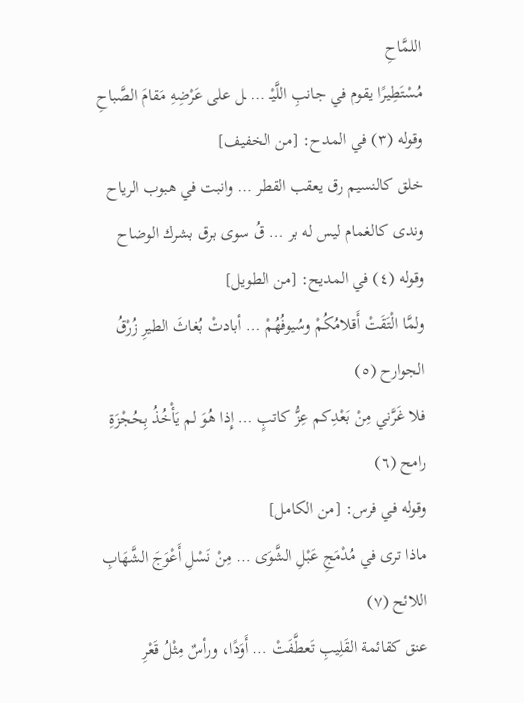اللمَّاحِ
مُسْتَطِيرًا يقوم في جانبِ اللَّيْـ … ـل على عَرْضِهِ مَقامَ الصَّباحِ
وقوله (٣) في المدح: [من الخفيف]
خلق كالنسيم رق يعقب القطر … وانبت في هبوب الرياح
وندى كالغمام ليس له بر … قُ سوى برق بشرك الوضاح
وقوله (٤) في المديح: [من الطويل]
ولمَّا الْتَقَتْ أَقلامُكُمْ وسُيوفُهُمْ … أبادتْ بُغاثَ الطيرِ زُرْقُ الجوارح (٥)
فلا غَرَّني مِنْ بَعْدِكم عِزُّ كاتبٍ … إِذا هُوَ لم يَأْخُذُ بِحُجْزَةِ رامح (٦)
وقوله في فرس: [من الكامل]
ماذا ترى في مُدْمَجِ عَبْلِ الشَّوَى … مِنْ نَسْلِ أَعْوَجَ الشَّهَابِ اللائح (٧)
عنق كقائمة القَلِيبِ تَعطَّفَتْ … أَوَدًا، ورأسٌ مِثْلُ قَعْرِ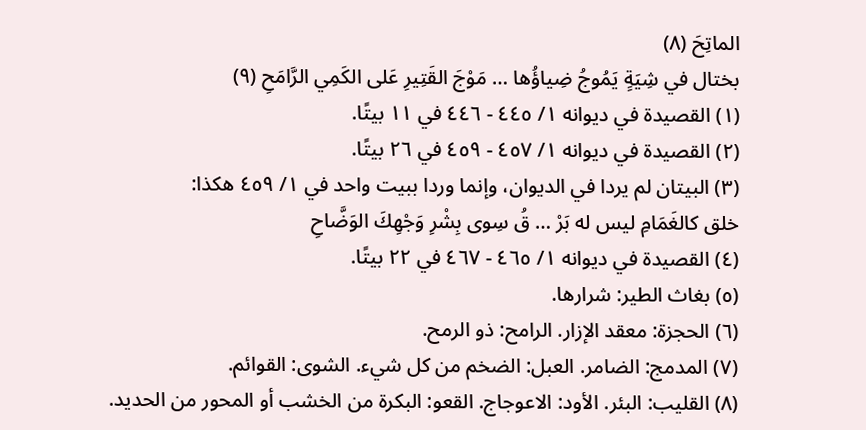الماتِحَ (٨)
بختال في شِيَةٍ يَمُوجُ ضِياؤُها … مَوْجَ القَتِيرِ عَلى الكَمِي الرَّامَحِ (٩)
(١) القصيدة في ديوانه ١/ ٤٤٥ - ٤٤٦ في ١١ بيتًا.
(٢) القصيدة في ديوانه ١/ ٤٥٧ - ٤٥٩ في ٢٦ بيتًا.
(٣) البيتان لم يردا في الديوان، وإنما وردا ببيت واحد في ١/ ٤٥٩ هكذا:
خلق كالغَمَامِ ليس له بَرْ … قُ سِوى بِشْرِ وَجْهِكَ الوَضَّاحِ
(٤) القصيدة في ديوانه ١/ ٤٦٥ - ٤٦٧ في ٢٢ بيتًا.
(٥) بغاث الطير: شرارها.
(٦) الحجزة: معقد الإزار. الرامح: ذو الرمح.
(٧) المدمج: الضامر. العبل: الضخم من كل شيء. الشوى: القوائم.
(٨) القليب: البئر. الأود: الاعوجاج. القعو: البكرة من الخشب أو المحور من الحديد.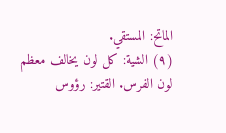الماتح: المستقي.
(٩) الشية: كل لون يخالف معظم لون الفرس. القتير: رؤوس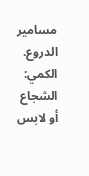مسامير الدروع. الكمي: الشجاع أو لابس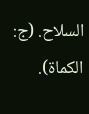السلاح. (ج: الكماة).